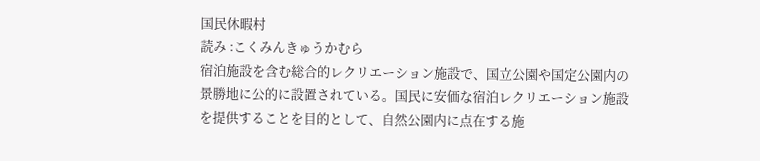国民休暇村
読み :こくみんきゅうかむら
宿泊施設を含む総合的レクリエーション施設で、国立公園や国定公園内の景勝地に公的に設置されている。国民に安価な宿泊レクリエーション施設を提供することを目的として、自然公園内に点在する施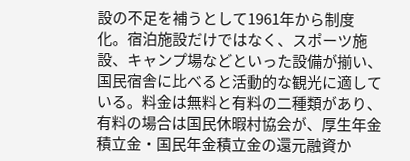設の不足を補うとして1961年から制度化。宿泊施設だけではなく、スポーツ施設、キャンプ場などといった設備が揃い、国民宿舎に比べると活動的な観光に適している。料金は無料と有料の二種類があり、有料の場合は国民休暇村協会が、厚生年金積立金・国民年金積立金の還元融資か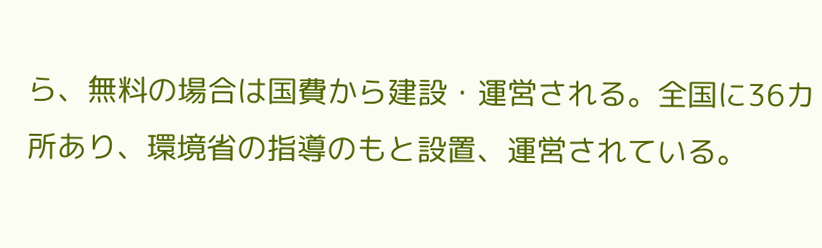ら、無料の場合は国費から建設・運営される。全国に36カ所あり、環境省の指導のもと設置、運営されている。